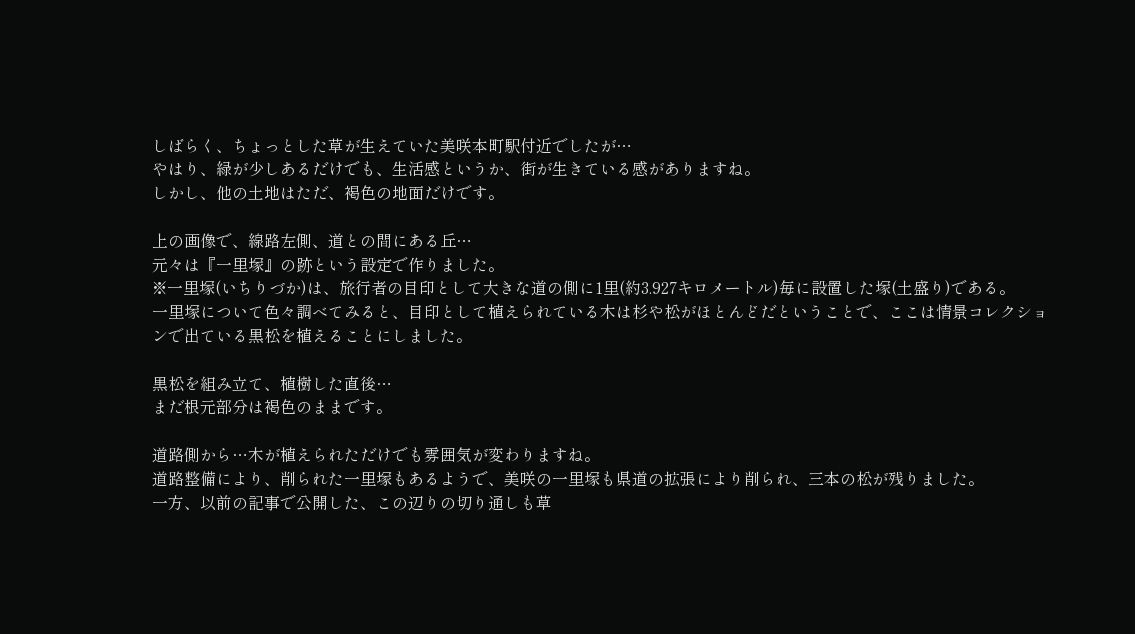しばらく、ちょっとした草が生えていた美咲本町駅付近でしたが…
やはり、緑が少しあるだけでも、生活感というか、街が生きている感がありますね。
しかし、他の土地はただ、褐色の地面だけです。

上の画像で、線路左側、道との間にある丘…
元々は『一里塚』の跡という設定で作りました。
※一里塚(いちりづか)は、旅行者の目印として大きな道の側に1里(約3.927キロメートル)毎に設置した塚(土盛り)である。
一里塚について色々調べてみると、目印として植えられている木は杉や松がほとんどだということで、ここは情景コレクションで出ている黒松を植えることにしました。

黒松を組み立て、植樹した直後…
まだ根元部分は褐色のままです。

道路側から…木が植えられただけでも雰囲気が変わりますね。
道路整備により、削られた一里塚もあるようで、美咲の一里塚も県道の拡張により削られ、三本の松が残りました。
一方、以前の記事で公開した、この辺りの切り通しも草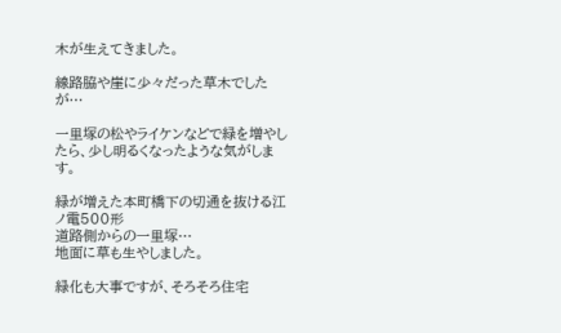木が生えてきました。

線路脇や崖に少々だった草木でしたが…

一里塚の松やライケンなどで緑を増やしたら、少し明るくなったような気がします。

緑が増えた本町橋下の切通を抜ける江ノ電500形
道路側からの一里塚…
地面に草も生やしました。

緑化も大事ですが、そろそろ住宅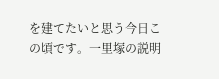を建てたいと思う今日この頃です。一里塚の説明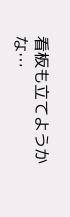看板も立てようかな…